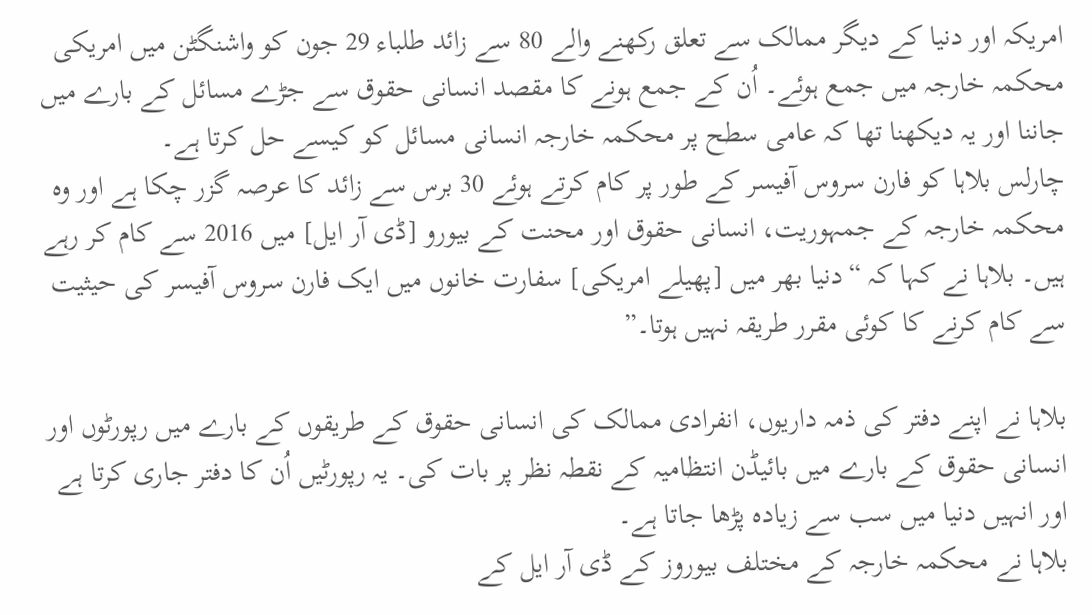امریکہ اور دنیا کے دیگر ممالک سے تعلق رکھنے والے 80 سے زائد طلباء 29 جون کو واشنگٹن میں امریکی محکمہ خارجہ میں جمع ہوئے۔ اُن کے جمع ہونے کا مقصد انسانی حقوق سے جڑے مسائل کے بارے میں جاننا اور یہ دیکھنا تھا کہ عامی سطح پر محکمہ خارجہ انسانی مسائل کو کیسے حل کرتا ہے۔
چارلس بلاہا کو فارن سروس آفیسر کے طور پر کام کرتے ہوئے 30 برس سے زائد کا عرصہ گزر چکا ہے اور وہ محکمہ خارجہ کے جمہوریت، انسانی حقوق اور محنت کے بیورو [ڈی آر ایل] میں 2016 سے کام کر رہے ہیں۔ بلاہا نے کہا کہ “دنیا بھر میں [پھیلے امریکی] سفارت خانوں میں ایک فارن سروس آفیسر کی حیثیت سے کام کرنے کا کوئی مقرر طریقہ نہیں ہوتا۔”

بلاہا نے اپنے دفتر کی ذمہ داریوں، انفرادی ممالک کی انسانی حقوق کے طریقوں کے بارے میں رپورٹوں اور انسانی حقوق کے بارے میں بائیڈن انتظامیہ کے نقطہ نظر پر بات کی۔ یہ رپورٹیں اُن کا دفتر جاری کرتا ہے اور انہیں دنیا میں سب سے زیادہ پڑھا جاتا ہے۔
بلاہا نے محکمہ خارجہ کے مختلف بیوروز کے ڈی آر ایل کے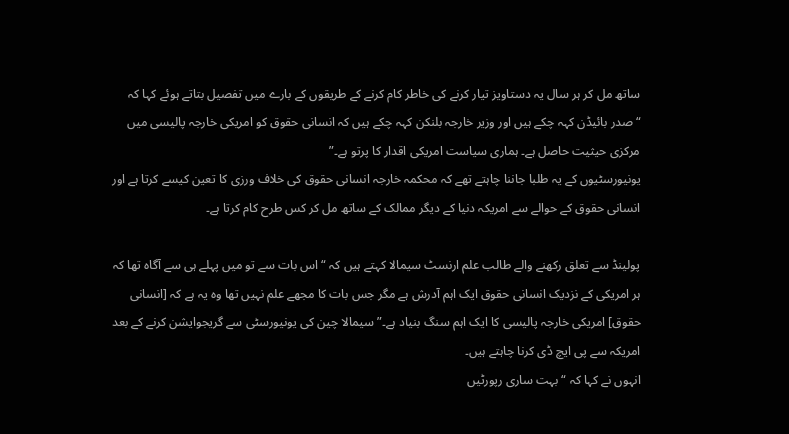ساتھ مل کر ہر سال یہ دستاویز تیار کرنے کی خاطر کام کرنے کے طریقوں کے بارے میں تفصیل بتاتے ہوئے کہا کہ “صدر بائیڈن کہہ چکے ہیں اور وزیر خارجہ بلنکن کہہ چکے ہیں کہ انسانی حقوق کو امریکی خارجہ پالیسی میں مرکزی حیثیت حاصل ہے۔ ہماری سیاست امریکی اقدار کا پرتو ہے۔”
یونیورسٹیوں کے یہ طلبا جاننا چاہتے تھے کہ محکمہ خارجہ انسانی حقوق کی خلاف ورزی کا تعین کیسے کرتا ہے اور انسانی حقوق کے حوالے سے امریکہ دنیا کے دیگر ممالک کے ساتھ مل کر کس طرح کام کرتا ہے۔

پولینڈ سے تعلق رکھنے والے طالب علم ارنسٹ سیمالا کہتے ہیں کہ “اس بات سے تو میں پہلے ہی سے آگاہ تھا کہ ہر امریکی کے نزدیک انسانی حقوق ایک اہم آدرش ہے مگر جس بات کا مجھے علم نہیں تھا وہ یہ ہے کہ [انسانی حقوق] امریکی خارجہ پالیسی کا ایک اہم سنگ بنیاد ہے۔” سیمالا چین کی یونیورسٹی سے گریجوایشن کرنے کے بعد امریکہ سے پی ایچ ڈی کرنا چاہتے ہیں۔
انہوں نے کہا کہ “بہت ساری رپورٹیں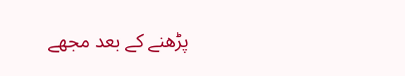پڑھنے کے بعد مجھے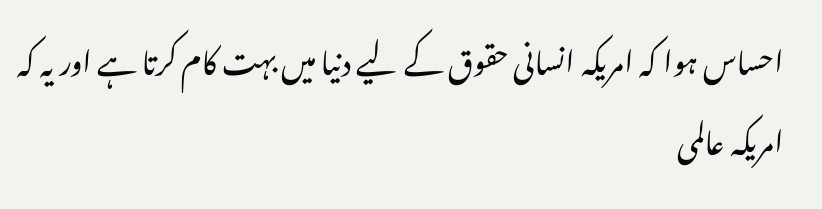احساس ہوا کہ امریکہ انسانی حقوق کے لیے دنیا میں بہت کام کرتا ہے اور یہ کہ امریکہ عالمی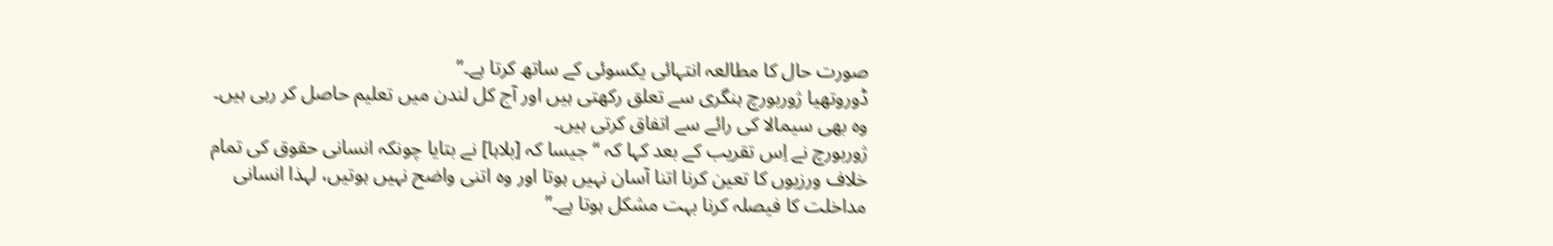صورت حال کا مطالعہ انتہائی یکسوئی کے ساتھ کرتا ہے۔”
ڈوروتھیا ژوربورچ ہنگری سے تعلق رکھتی ہیں اور آج کل لندن میں تعلیم حاصل کر رہی ہیں۔ وہ بھی سیمالا کی رائے سے اتفاق کرتی ہیں۔
ژوربورچ نے اِس تقریب کے بعد کہا کہ “جیسا کہ [بلاہا] نے بتایا چونکہ انسانی حقوق کی تمام خلاف ورزیوں کا تعین کرنا اتنا آسان نہیں ہوتا اور وہ اتنی واضح نہیں ہوتیں، لہذا انسانی مداخلت کا فیصلہ کرنا بہت مشکل ہوتا ہے۔”